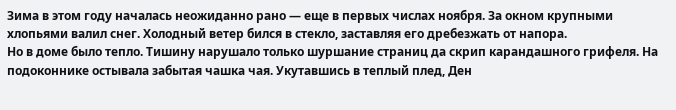Зима в этом году началась неожиданно рано — еще в первых числах ноября. За окном крупными хлопьями валил снег. Холодный ветер бился в стекло, заставляя его дребезжать от напора.
Но в доме было тепло. Тишину нарушало только шуршание страниц да скрип карандашного грифеля. На подоконнике остывала забытая чашка чая. Укутавшись в теплый плед, Ден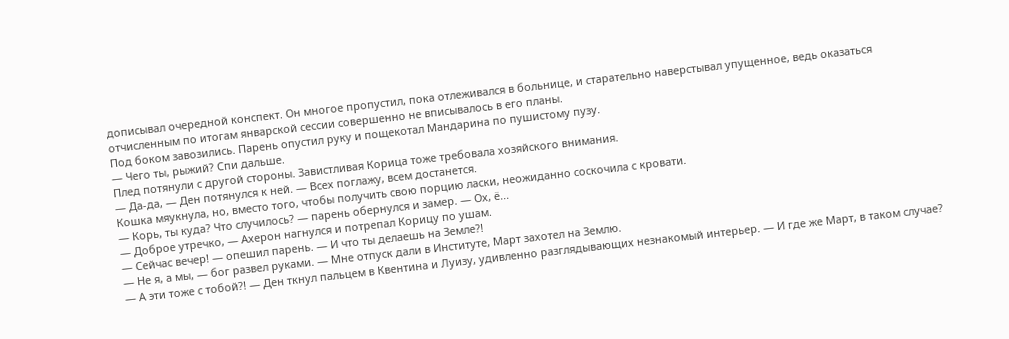дописывал очередной конспект. Он многое пропустил, пока отлеживался в больнице, и старательно наверстывал упущенное, ведь оказаться отчисленным по итогам январской сессии совершенно не вписывалось в его планы.
Под боком завозились. Парень опустил руку и пощекотал Мандарина по пушистому пузу.
— Чего ты, рыжий? Спи дальше.
Плед потянули с другой стороны. Завистливая Корица тоже требовала хозяйского внимания.
— Да-да, — Ден потянулся к ней. — Всех поглажу, всем достанется.
Кошка мяукнула, но, вместо того, чтобы получить свою порцию ласки, неожиданно соскочила с кровати.
— Корь, ты куда? Что случилось? — парень обернулся и замер. — Ох, ё...
— Доброе утречко, — Ахерон нагнулся и потрепал Корицу по ушам.
— Сейчас вечер! — опешил парень. — И что ты делаешь на Земле?!
— Не я, а мы, — бог развел руками. — Мне отпуск дали в Институте, Март захотел на Землю.
— А эти тоже с тобой?! — Ден ткнул пальцем в Квентина и Луизу, удивленно разглядывающих незнакомый интерьер. — И где же Март, в таком случае?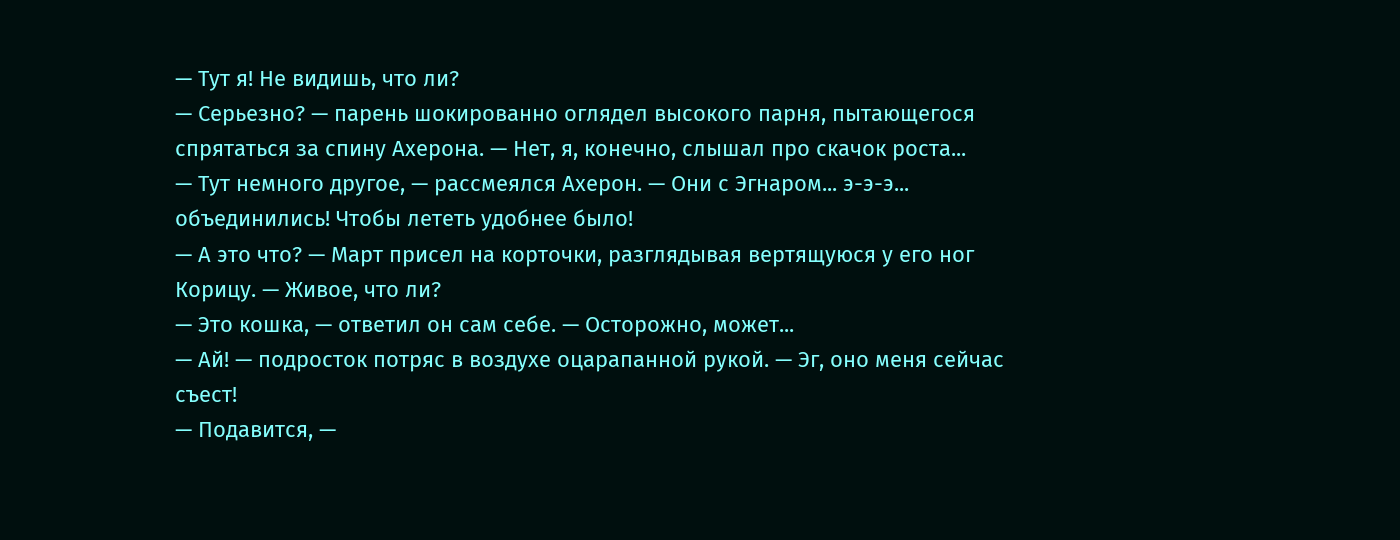— Тут я! Не видишь, что ли?
— Серьезно? — парень шокированно оглядел высокого парня, пытающегося спрятаться за спину Ахерона. — Нет, я, конечно, слышал про скачок роста...
— Тут немного другое, — рассмеялся Ахерон. — Они с Эгнаром... э-э-э... объединились! Чтобы лететь удобнее было!
— А это что? — Март присел на корточки, разглядывая вертящуюся у его ног Корицу. — Живое, что ли?
— Это кошка, — ответил он сам себе. — Осторожно, может...
— Ай! — подросток потряс в воздухе оцарапанной рукой. — Эг, оно меня сейчас съест!
— Подавится, —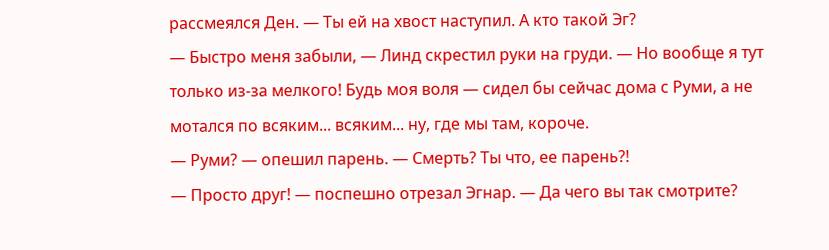рассмеялся Ден. — Ты ей на хвост наступил. А кто такой Эг?
— Быстро меня забыли, — Линд скрестил руки на груди. — Но вообще я тут только из-за мелкого! Будь моя воля — сидел бы сейчас дома с Руми, а не мотался по всяким... всяким... ну, где мы там, короче.
— Руми? — опешил парень. — Смерть? Ты что, ее парень?!
— Просто друг! — поспешно отрезал Эгнар. — Да чего вы так смотрите?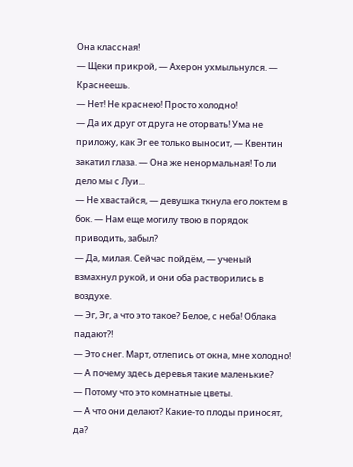Она классная!
— Щеки прикрой, — Ахерон ухмыльнулся. — Краснеешь.
— Нет! Не краснею! Просто холодно!
— Да их друг от друга не оторвать! Ума не приложу, как Эг ее только выносит, — Квентин закатил глаза. — Она же ненормальная! То ли дело мы с Луи...
— Не хвастайся, — девушка ткнула его локтем в бок. — Нам еще могилу твою в порядок приводить, забыл?
— Да, милая. Сейчас пойдём, — ученый взмахнул рукой, и они оба растворились в воздухе.
— Эг, Эг, а что это такое? Белое, с неба! Облака падают?!
— Это снег. Март, отлепись от окна, мне холодно!
— А почему здесь деревья такие маленькие?
— Потому что это комнатные цветы.
— А что они делают? Какие-то плоды приносят, да?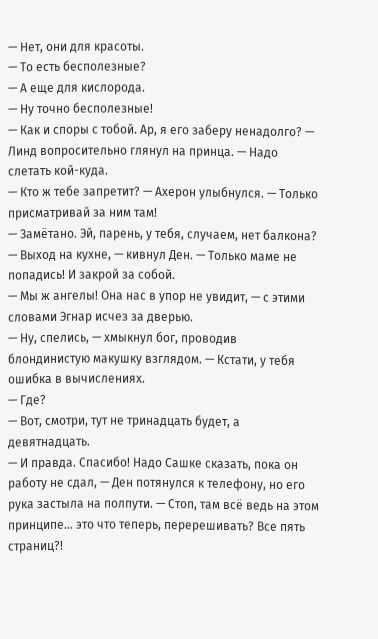— Нет, они для красоты.
— То есть бесполезные?
— А еще для кислорода.
— Ну точно бесполезные!
— Как и споры с тобой. Ар, я его заберу ненадолго? — Линд вопросительно глянул на принца. — Надо слетать кой-куда.
— Кто ж тебе запретит? — Ахерон улыбнулся. — Только присматривай за ним там!
— Замётано. Эй, парень, у тебя, случаем, нет балкона?
— Выход на кухне, — кивнул Ден. — Только маме не попадись! И закрой за собой.
— Мы ж ангелы! Она нас в упор не увидит, — с этими словами Эгнар исчез за дверью.
— Ну, спелись, — хмыкнул бог, проводив блондинистую макушку взглядом. — Кстати, у тебя ошибка в вычислениях.
— Где?
— Вот, смотри, тут не тринадцать будет, а девятнадцать.
— И правда. Спасибо! Надо Сашке сказать, пока он работу не сдал, — Ден потянулся к телефону, но его рука застыла на полпути. — Стоп, там всё ведь на этом принципе... это что теперь, перерешивать? Все пять страниц?!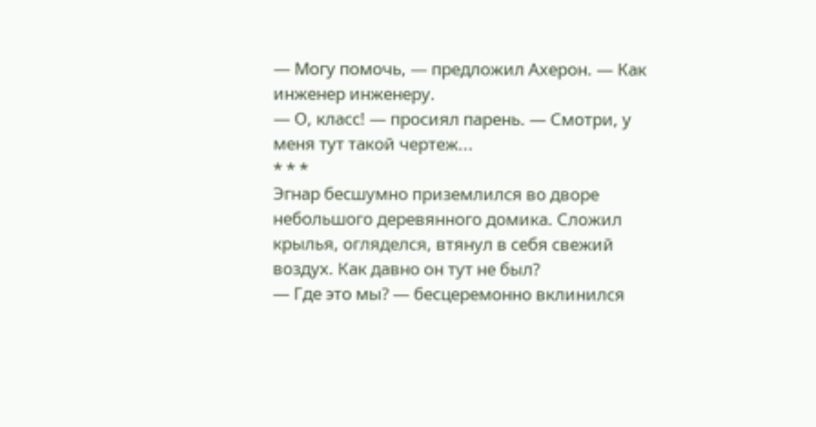— Могу помочь, — предложил Ахерон. — Как инженер инженеру.
— О, класс! — просиял парень. — Смотри, у меня тут такой чертеж...
* * *
Эгнар бесшумно приземлился во дворе небольшого деревянного домика. Сложил крылья, огляделся, втянул в себя свежий воздух. Как давно он тут не был?
— Где это мы? — бесцеремонно вклинился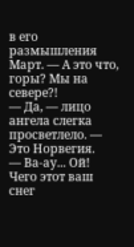в его размышления Март. — А это что, горы? Мы на севере?!
— Да, — лицо ангела слегка просветлело. — Это Норвегия.
— Ва-ау... Ой! Чего этот ваш снег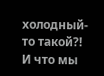холодный-то такой?! И что мы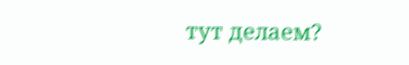тут делаем?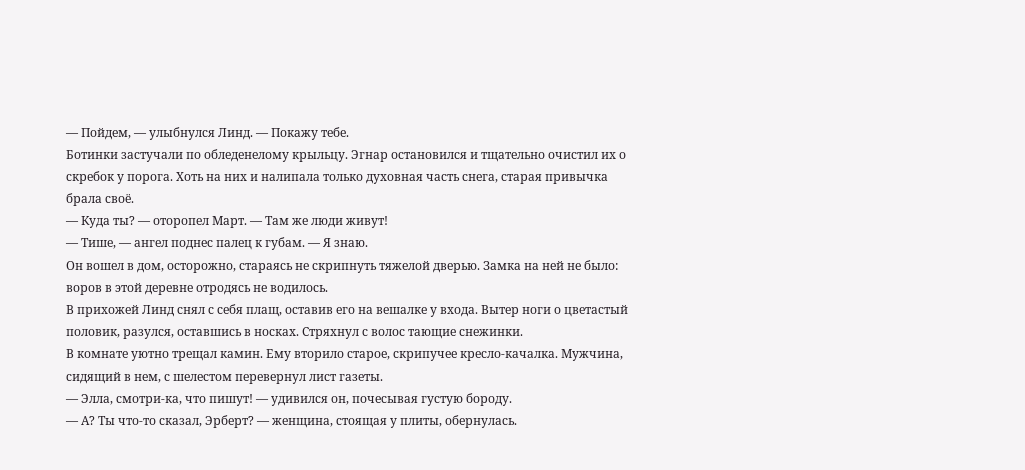— Пойдем, — улыбнулся Линд. — Покажу тебе.
Ботинки застучали по обледенелому крыльцу. Эгнар остановился и тщательно очистил их о скребок у порога. Хоть на них и налипала только духовная часть снега, старая привычка брала своё.
— Куда ты? — оторопел Март. — Там же люди живут!
— Тише, — ангел поднес палец к губам. — Я знаю.
Он вошел в дом, осторожно, стараясь не скрипнуть тяжелой дверью. Замка на ней не было: воров в этой деревне отродясь не водилось.
В прихожей Линд снял с себя плащ, оставив его на вешалке у входа. Вытер ноги о цветастый половик, разулся, оставшись в носках. Стряхнул с волос тающие снежинки.
В комнате уютно трещал камин. Ему вторило старое, скрипучее кресло-качалка. Мужчина, сидящий в нем, с шелестом перевернул лист газеты.
— Элла, смотри-ка, что пишут! — удивился он, почесывая густую бороду.
— А? Ты что-то сказал, Эрберт? — женщина, стоящая у плиты, обернулась.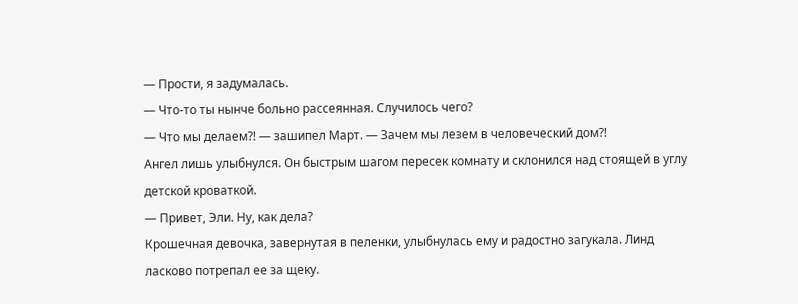— Прости, я задумалась.
— Что-то ты нынче больно рассеянная. Случилось чего?
— Что мы делаем?! — зашипел Март. — Зачем мы лезем в человеческий дом?!
Ангел лишь улыбнулся. Он быстрым шагом пересек комнату и склонился над стоящей в углу детской кроваткой.
— Привет, Эли. Ну, как дела?
Крошечная девочка, завернутая в пеленки, улыбнулась ему и радостно загукала. Линд ласково потрепал ее за щеку.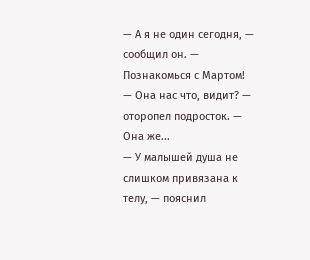— А я не один сегодня, — сообщил он. — Познакомься с Мартом!
— Она нас что, видит? — оторопел подросток. — Она же...
— У малышей душа не слишком привязана к телу, — пояснил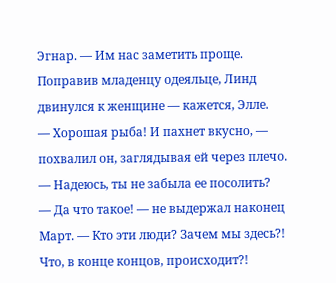Эгнар. — Им нас заметить проще.
Поправив младенцу одеяльце, Линд двинулся к женщине — кажется, Элле.
— Хорошая рыба! И пахнет вкусно, — похвалил он, заглядывая ей через плечо. — Надеюсь, ты не забыла ее посолить?
— Да что такое! — не выдержал наконец Март. — Кто эти люди? Зачем мы здесь?! Что, в конце концов, происходит?!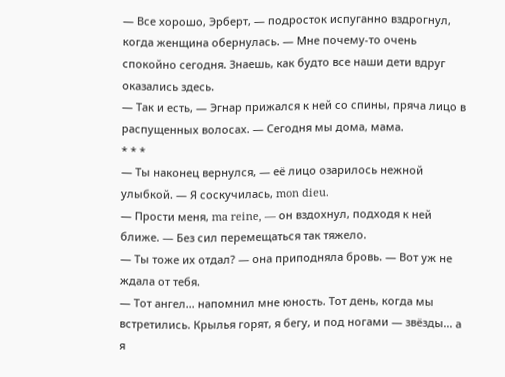— Все хорошо, Эрберт, — подросток испуганно вздрогнул, когда женщина обернулась. — Мне почему-то очень спокойно сегодня. Знаешь, как будто все наши дети вдруг оказались здесь.
— Так и есть, — Эгнар прижался к ней со спины, пряча лицо в распущенных волосах. — Сегодня мы дома, мама.
* * *
— Ты наконец вернулся, — её лицо озарилось нежной улыбкой. — Я соскучилась, mon dieu.
— Прости меня, ma reine, — он вздохнул, подходя к ней ближе. — Без сил перемещаться так тяжело.
— Ты тоже их отдал? — она приподняла бровь. — Вот уж не ждала от тебя.
— Тот ангел... напомнил мне юность. Тот день, когда мы встретились. Крылья горят, я бегу, и под ногами — звёзды... а я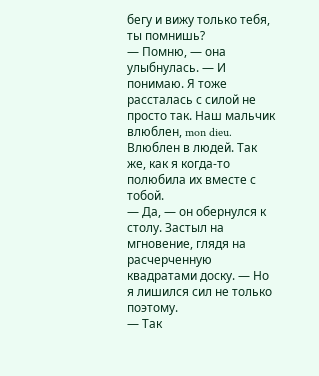бегу и вижу только тебя, ты помнишь?
— Помню, — она улыбнулась. — И понимаю. Я тоже рассталась с силой не просто так. Наш мальчик влюблен, mon dieu. Влюблен в людей. Так же, как я когда-то полюбила их вместе с тобой.
— Да, — он обернулся к столу. Застыл на мгновение, глядя на расчерченную квадратами доску. — Но я лишился сил не только поэтому.
— Так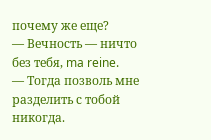почему же еще?
— Вечность — ничто без тебя, ma reine.
— Тогда позволь мне разделить с тобой никогда.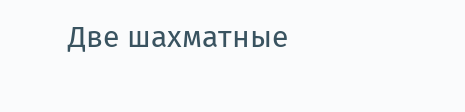Две шахматные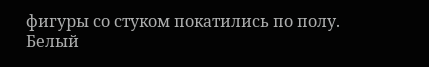фигуры со стуком покатились по полу.
Белый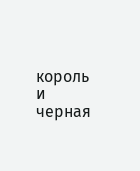король и черная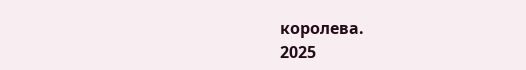королева.
2025